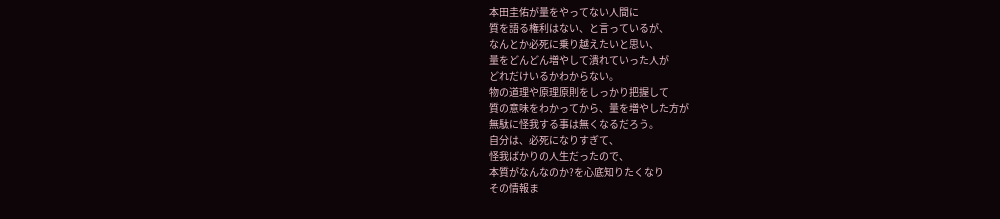本田圭佑が量をやってない人間に
質を語る権利はない、と言っているが、
なんとか必死に乗り越えたいと思い、
量をどんどん増やして潰れていった人が
どれだけいるかわからない。
物の道理や原理原則をしっかり把握して
質の意味をわかってから、量を増やした方が
無駄に怪我する事は無くなるだろう。
自分は、必死になりすぎて、
怪我ばかりの人生だったので、
本質がなんなのか?を心底知りたくなり
その情報ま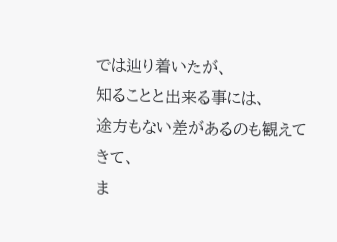では辿り着いたが、
知ることと出来る事には、
途方もない差があるのも観えてきて、
ま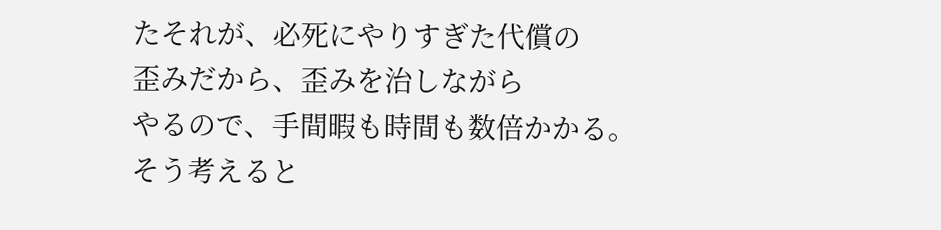たそれが、必死にやりすぎた代償の
歪みだから、歪みを治しながら
やるので、手間暇も時間も数倍かかる。
そう考えると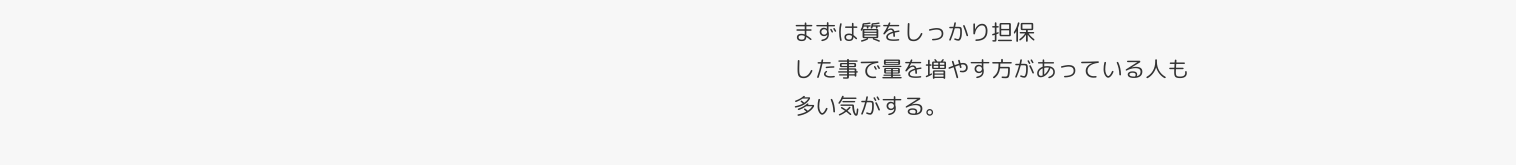まずは質をしっかり担保
した事で量を増やす方があっている人も
多い気がする。